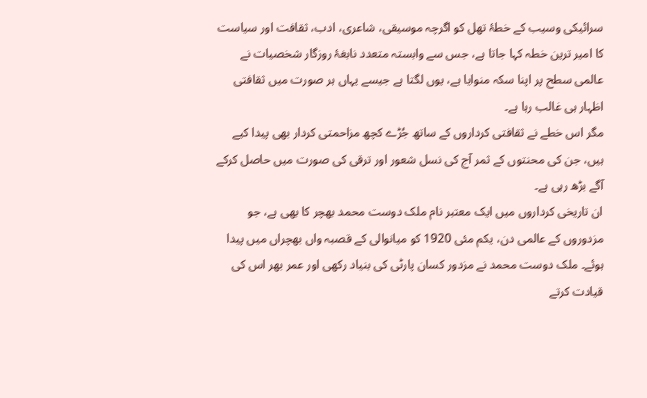سرائیکی وسیب کے خطۂ تھل کو اگرچہ موسیقی، شاعری، ادب، ثقافت اور سیاست کا امیر ترین خطہ کہا جاتا ہے، جس سے وابستہ متعدد نابغۂ روزگار شخصیات نے عالمی سطح پر اپنا سکہ منوایا ہے، یوں لگتا ہے جیسے یہاں ہر صورت میں ثقافتی اظہار ہی غالب رہا ہے۔
مگر اس خطے نے ثقافتی کرداروں کے ساتھ جُڑے کچھ مزاحمتی کردار بھی پیدا کیے ہیں، جن کی محنتوں کے ثمر آج کی نسل شعور اور ترقی کی صورت میں حاصل کرکے آگے بڑھ رہی ہے۔
ان تاریخی کرداروں میں ایک معتبر نام ملک دوست محمد بھچر کا بھی ہے، جو مزدوروں کے عالمی دن، یکم مئی 1920 کو میانوالی کے قصبہ واں بھچراں میں پیدا ہوئے۔ ملک دوست محمد نے مزدور کسان پارٹی کی بنیاد رکھی اور عمر بھر اس کی قیادت کرتے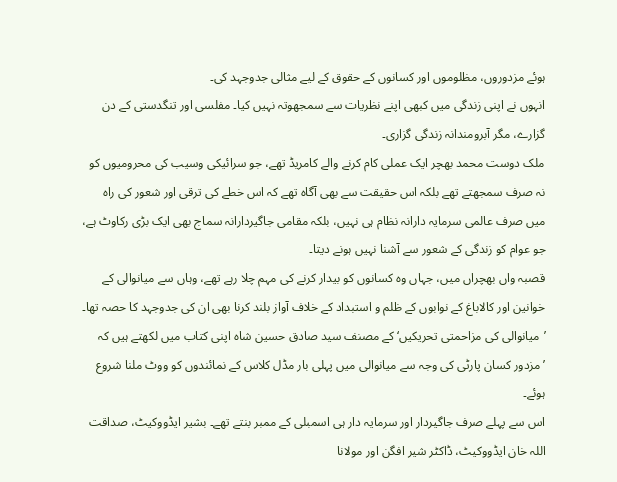ہوئے مزدوروں، مظلوموں اور کسانوں کے حقوق کے لیے مثالی جدوجہد کی۔
انہوں نے اپنی زندگی میں کبھی اپنے نظریات سے سمجھوتہ نہیں کیا۔ مفلسی اور تنگدستی کے دن گزارے، مگر آبرومندانہ زندگی گزاری۔
ملک دوست محمد بھچر ایک عملی کام کرنے والے کامریڈ تھے، جو سرائیکی وسیب کی محرومیوں کو نہ صرف سمجھتے تھے بلکہ اس حقیقت سے بھی آگاہ تھے کہ اس خطے کی ترقی اور شعور کی راہ میں صرف عالمی سرمایہ دارانہ نظام ہی نہیں، بلکہ مقامی جاگیردارانہ سماج بھی ایک بڑی رکاوٹ ہے، جو عوام کو زندگی کے شعور سے آشنا نہیں ہونے دیتا۔
قصبہ واں بھچراں میں، جہاں وہ کسانوں کو بیدار کرنے کی مہم چلا رہے تھے، وہاں سے میانوالی کے خوانین اور کالاباغ کے نوابوں کے ظلم و استبداد کے خلاف آواز بلند کرنا بھی ان کی جدوجہد کا حصہ تھا۔
’میانوالی کی مزاحمتی تحریکیں‘ کے مصنف سید صادق حسین شاہ اپنی کتاب میں لکھتے ہیں کہ ’مزدور کسان پارٹی کی وجہ سے میانوالی میں پہلی بار مڈل کلاس کے نمائندوں کو ووٹ ملنا شروع ہوئے۔
اس سے پہلے صرف جاگیردار اور سرمایہ دار ہی اسمبلی کے ممبر بنتے تھے۔ بشیر ایڈووکیٹ، صداقت اللہ خان ایڈووکیٹ، ڈاکٹر شیر افگن اور مولانا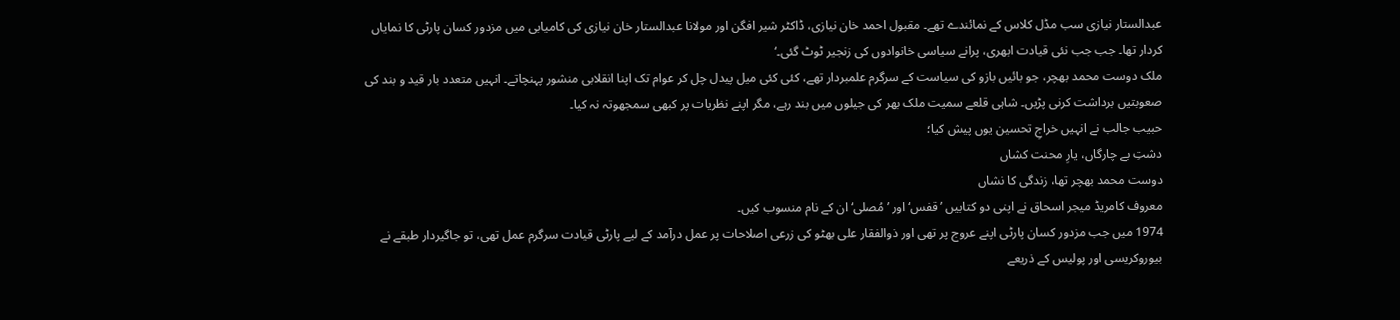عبدالستار نیازی سب مڈل کلاس کے نمائندے تھے۔ مقبول احمد خان نیازی، ڈاکٹر شیر افگن اور مولانا عبدالستار خان نیازی کی کامیابی میں مزدور کسان پارٹی کا نمایاں کردار تھا۔ جب جب نئی قیادت ابھری، پرانے سیاسی خانوادوں کی زنجیر ٹوٹ گئی۔‘
ملک دوست محمد بھچر، جو بائیں بازو کی سیاست کے سرگرم علمبردار تھے، کئی کئی میل پیدل چل کر عوام تک اپنا انقلابی منشور پہنچاتے۔ انہیں متعدد بار قید و بند کی صعوبتیں برداشت کرنی پڑیں۔ شاہی قلعے سمیت ملک بھر کی جیلوں میں بند رہے، مگر اپنے نظریات پر کبھی سمجھوتہ نہ کیا۔
حبیب جالب نے انہیں خراجِ تحسین یوں پیش کیا؛
دشتِ بے چارگاں، یارِ محنت کشاں
دوست محمد بھچر تھا، زندگی کا نشاں
معروف کامریڈ میجر اسحاق نے اپنی دو کتابیں ’قفس‘ اور ’مُصلی‘ ان کے نام منسوب کیں۔
1974 میں جب مزدور کسان پارٹی اپنے عروج پر تھی اور ذوالفقار علی بھٹو کی زرعی اصلاحات پر عمل درآمد کے لیے پارٹی قیادت سرگرم عمل تھی، تو جاگیردار طبقے نے بیوروکریسی اور پولیس کے ذریعے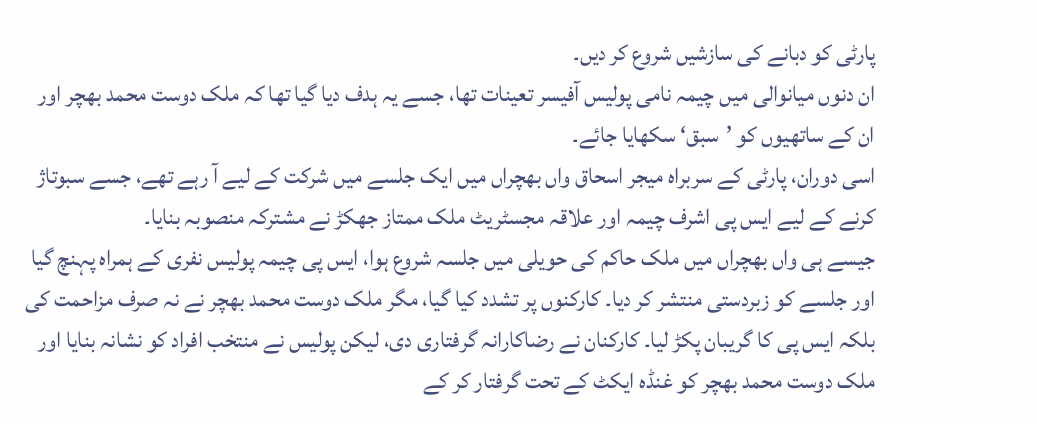پارٹی کو دبانے کی سازشیں شروع کر دیں۔
ان دنوں میانوالی میں چیمہ نامی پولیس آفیسر تعینات تھا، جسے یہ ہدف دیا گیا تھا کہ ملک دوست محمد بھچر اور ان کے ساتھیوں کو ’سبق‘ سکھایا جائے۔
اسی دوران، پارٹی کے سربراہ میجر اسحاق واں بھچراں میں ایک جلسے میں شرکت کے لیے آ رہے تھے، جسے سبوتاژ کرنے کے لیے ایس پی اشرف چیمہ اور علاقہ مجسٹریٹ ملک ممتاز جھکڑ نے مشترکہ منصوبہ بنایا۔
جیسے ہی واں بھچراں میں ملک حاکم کی حویلی میں جلسہ شروع ہوا، ایس پی چیمہ پولیس نفری کے ہمراہ پہنچ گیا اور جلسے کو زبردستی منتشر کر دیا۔ کارکنوں پر تشدد کیا گیا، مگر ملک دوست محمد بھچر نے نہ صرف مزاحمت کی بلکہ ایس پی کا گریبان پکڑ لیا۔ کارکنان نے رضاکارانہ گرفتاری دی، لیکن پولیس نے منتخب افراد کو نشانہ بنایا اور ملک دوست محمد بھچر کو غنڈہ ایکٹ کے تحت گرفتار کر کے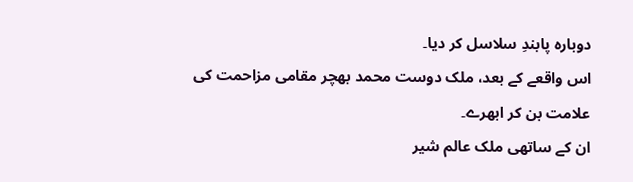دوبارہ پابندِ سلاسل کر دیا۔
اس واقعے کے بعد، ملک دوست محمد بھچر مقامی مزاحمت کی علامت بن کر ابھرے۔
ان کے ساتھی ملک عالم شیر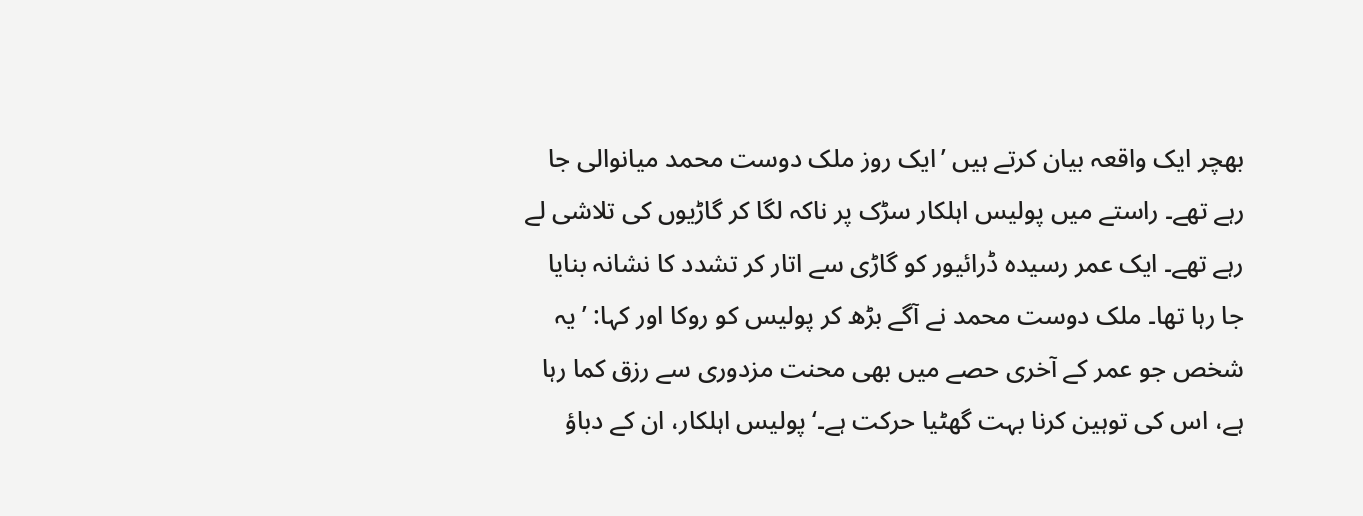بھچر ایک واقعہ بیان کرتے ہیں ’ایک روز ملک دوست محمد میانوالی جا رہے تھے۔ راستے میں پولیس اہلکار سڑک پر ناکہ لگا کر گاڑیوں کی تلاشی لے رہے تھے۔ ایک عمر رسیدہ ڈرائیور کو گاڑی سے اتار کر تشدد کا نشانہ بنایا جا رہا تھا۔ ملک دوست محمد نے آگے بڑھ کر پولیس کو روکا اور کہا: ’یہ شخص جو عمر کے آخری حصے میں بھی محنت مزدوری سے رزق کما رہا ہے، اس کی توہین کرنا بہت گھٹیا حرکت ہے۔‘ پولیس اہلکار، ان کے دباؤ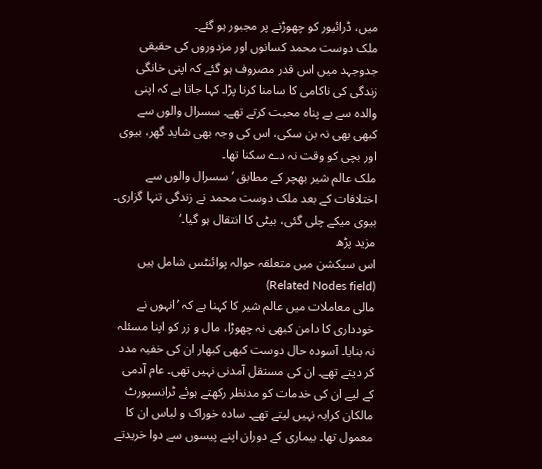میں، ڈرائیور کو چھوڑنے پر مجبور ہو گئے۔
ملک دوست محمد کسانوں اور مزدوروں کی حقیقی جدوجہد میں اس قدر مصروف ہو گئے کہ اپنی خانگی زندگی کی ناکامی کا سامنا کرنا پڑا۔ کہا جاتا ہے کہ اپنی والدہ سے بے پناہ محبت کرتے تھے۔ سسرال والوں سے کبھی بھی نہ بن سکی، اس کی وجہ بھی شاید گھر، بیوی اور بچی کو وقت نہ دے سکنا تھا۔
ملک عالم شیر بھچر کے مطابق ’سسرال والوں سے اختلافات کے بعد ملک دوست محمد نے زندگی تنہا گزاری۔ بیوی میکے چلی گئی، بیٹی کا انتقال ہو گیا۔‘
مزید پڑھ
اس سیکشن میں متعلقہ حوالہ پوائنٹس شامل ہیں (Related Nodes field)
مالی معاملات میں عالم شیر کا کہنا ہے کہ ’انہوں نے خودداری کا دامن کبھی نہ چھوڑا، مال و زر کو اپنا مسئلہ نہ بنایا۔ آسودہ حال دوست کبھی کبھار ان کی خفیہ مدد کر دیتے تھے۔ ان کی مستقل آمدنی نہیں تھی۔ عام آدمی کے لیے ان کی خدمات کو مدنظر رکھتے ہوئے ٹرانسپورٹ مالکان کرایہ نہیں لیتے تھے۔ سادہ خوراک و لباس ان کا معمول تھا۔ بیماری کے دوران اپنے پیسوں سے دوا خریدتے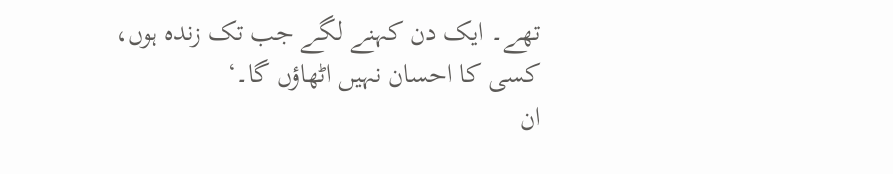تھے۔ ایک دن کہنے لگے جب تک زندہ ہوں، کسی کا احسان نہیں اٹھاؤں گا۔‘
ان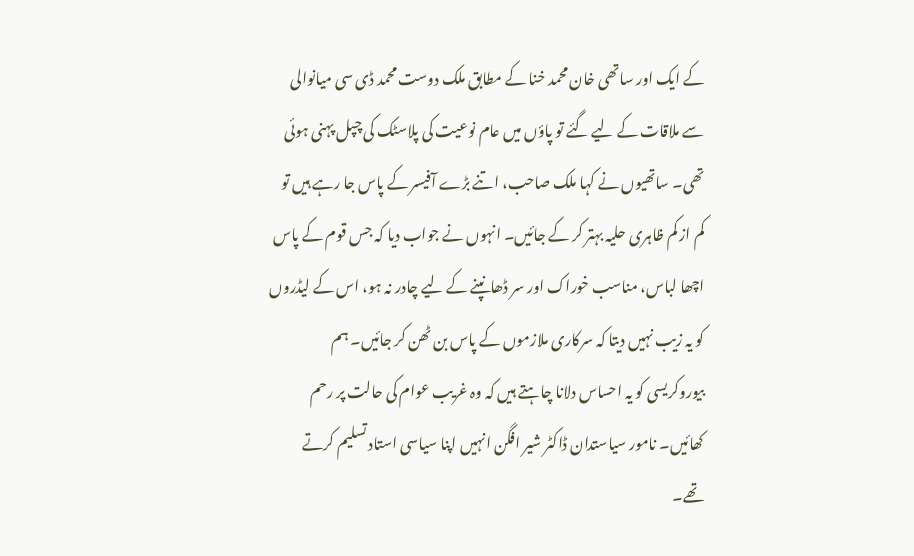کے ایک اور ساتھی خان محمد خنا کے مطابق ملک دوست محمد ڈی سی میانوالی سے ملاقات کے لیے گئے تو پاؤں میں عام نوعیت کی پلاسٹک کی چپل پہنی ہوئی تھی۔ ساتھیوں نے کہا ملک صاحب، اتنے بڑے آفیسر کے پاس جا رہے ہیں تو کم از کم ظاہری حلیہ بہتر کر کے جائیں۔ انہوں نے جواب دیا کہ جس قوم کے پاس اچھا لباس، مناسب خوراک اور سر ڈھانپنے کے لیے چادر نہ ہو، اس کے لیڈروں کو یہ زیب نہیں دیتا کہ سرکاری ملازموں کے پاس بن ٹھن کر جائیں۔ ہم بیوروکریسی کو یہ احساس دلانا چاہتے ہیں کہ وہ غریب عوام کی حالت پر رحم کھائیں۔ نامور سیاستدان ڈاکٹر شیر افگن انہیں اپنا سیاسی استاد تسلیم کرتے تھے۔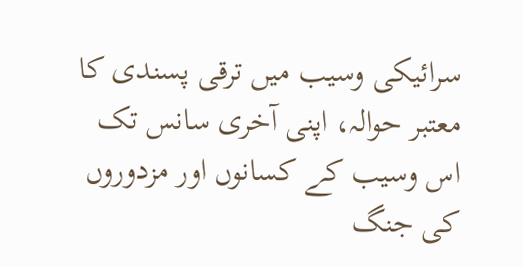سرائیکی وسیب میں ترقی پسندی کا معتبر حوالہ، اپنی آخری سانس تک اس وسیب کے کسانوں اور مزدوروں کی جنگ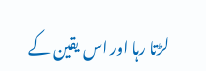لڑتا رہا اور اس یقین کے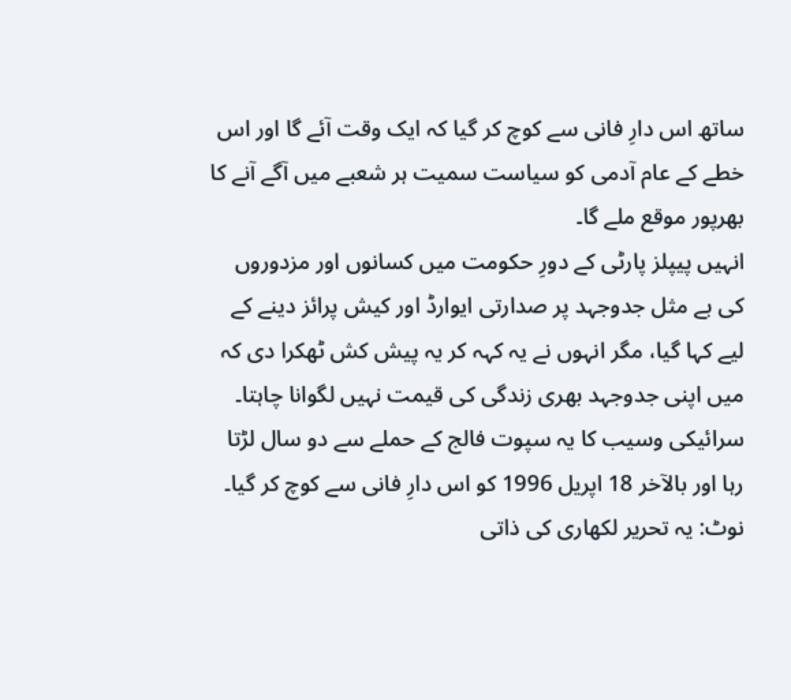ساتھ اس دارِ فانی سے کوچ کر گیا کہ ایک وقت آئے گا اور اس خطے کے عام آدمی کو سیاست سمیت ہر شعبے میں آگے آنے کا بھرپور موقع ملے گا۔
انہیں پیپلز پارٹی کے دورِ حکومت میں کسانوں اور مزدوروں کی بے مثل جدوجہد پر صدارتی ایوارڈ اور کیش پرائز دینے کے لیے کہا گیا، مگر انہوں نے یہ کہہ کر یہ پیش کش ٹھکرا دی کہ میں اپنی جدوجہد بھری زندگی کی قیمت نہیں لگوانا چاہتا۔
سرائیکی وسیب کا یہ سپوت فالج کے حملے سے دو سال لڑتا رہا اور بالآخر 18 اپریل 1996 کو اس دارِ فانی سے کوچ کر گیا۔
نوٹ: یہ تحریر لکھاری کی ذاتی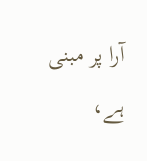آرا پر مبنی ہے،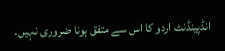انڈپینڈنٹ اردو کا اس سے متفق ہونا ضروری نہیں۔